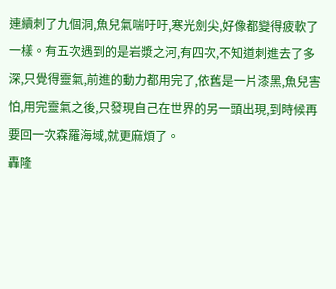連續刺了九個洞,魚兒氣喘吁吁,寒光劍尖,好像都變得疲軟了一樣。有五次遇到的是岩漿之河,有四次,不知道刺進去了多深,只覺得靈氣,前進的動力都用完了,依舊是一片漆黑,魚兒害怕,用完靈氣之後,只發現自己在世界的另一頭出現,到時候再要回一次森羅海域,就更麻煩了。
轟隆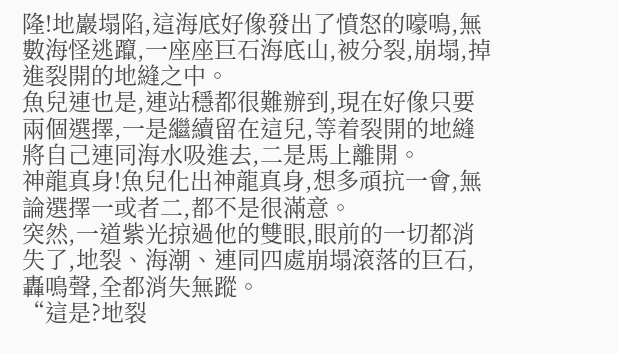隆!地巖塌陷,這海底好像發出了憤怒的嚎鳴,無數海怪逃躥,一座座巨石海底山,被分裂,崩塌,掉進裂開的地縫之中。
魚兒連也是,連站穩都很難辦到,現在好像只要兩個選擇,一是繼續留在這兒,等着裂開的地縫將自己連同海水吸進去,二是馬上離開。
神龍真身!魚兒化出神龍真身,想多頑抗一會,無論選擇一或者二,都不是很滿意。
突然,一道紫光掠過他的雙眼,眼前的一切都消失了,地裂、海潮、連同四處崩塌滾落的巨石,轟鳴聲,全都消失無蹤。
“這是?地裂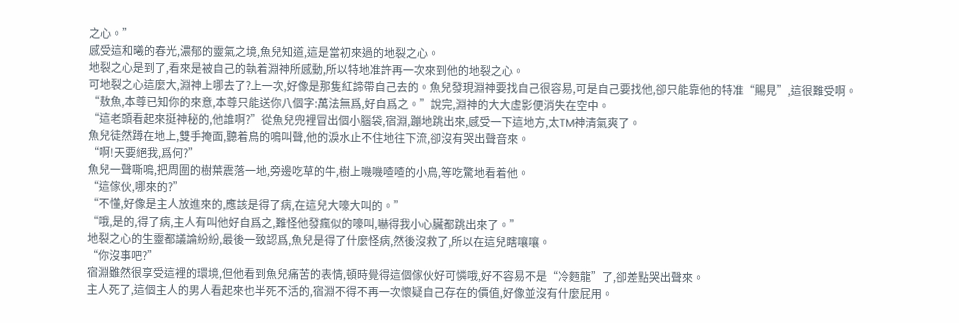之心。”
感受這和曦的春光,濃郁的靈氣之境,魚兒知道,這是當初來過的地裂之心。
地裂之心是到了,看來是被自己的執着淵神所感動,所以特地准許再一次來到他的地裂之心。
可地裂之心這麼大,淵神上哪去了?上一次,好像是那隻紅諦帶自己去的。魚兒發現淵神要找自己很容易,可是自己要找他,卻只能靠他的特准“賜見”,這很難受啊。
“敖魚,本尊已知你的來意,本尊只能送你八個字:萬法無爲,好自爲之。”說完,淵神的大大虛影便消失在空中。
“這老頭看起來挺神秘的,他誰啊?”從魚兒兜裡冒出個小腦袋,宿淵,蹦地跳出來,感受一下這地方,太TM神清氣爽了。
魚兒徒然蹲在地上,雙手掩面,聽着鳥的鳴叫聲,他的淚水止不住地往下流,卻沒有哭出聲音來。
“啊!天要絕我,爲何?”
魚兒一聲嘶鳴,把周圍的樹葉震落一地,旁邊吃草的牛,樹上嘰嘰喳喳的小鳥,等吃驚地看着他。
“這傢伙,哪來的?”
“不懂,好像是主人放進來的,應該是得了病,在這兒大嚎大叫的。”
“哦,是的,得了病,主人有叫他好自爲之,難怪他發瘋似的嚎叫,嚇得我小心臟都跳出來了。”
地裂之心的生靈都議論紛紛,最後一致認爲,魚兒是得了什麼怪病,然後沒救了,所以在這兒瞎嚷嚷。
“你沒事吧?”
宿淵雖然很享受這裡的環境,但他看到魚兒痛苦的表情,頓時覺得這個傢伙好可憐哦,好不容易不是“冷麪龍”了,卻差點哭出聲來。
主人死了,這個主人的男人看起來也半死不活的,宿淵不得不再一次懷疑自己存在的價值,好像並沒有什麼屁用。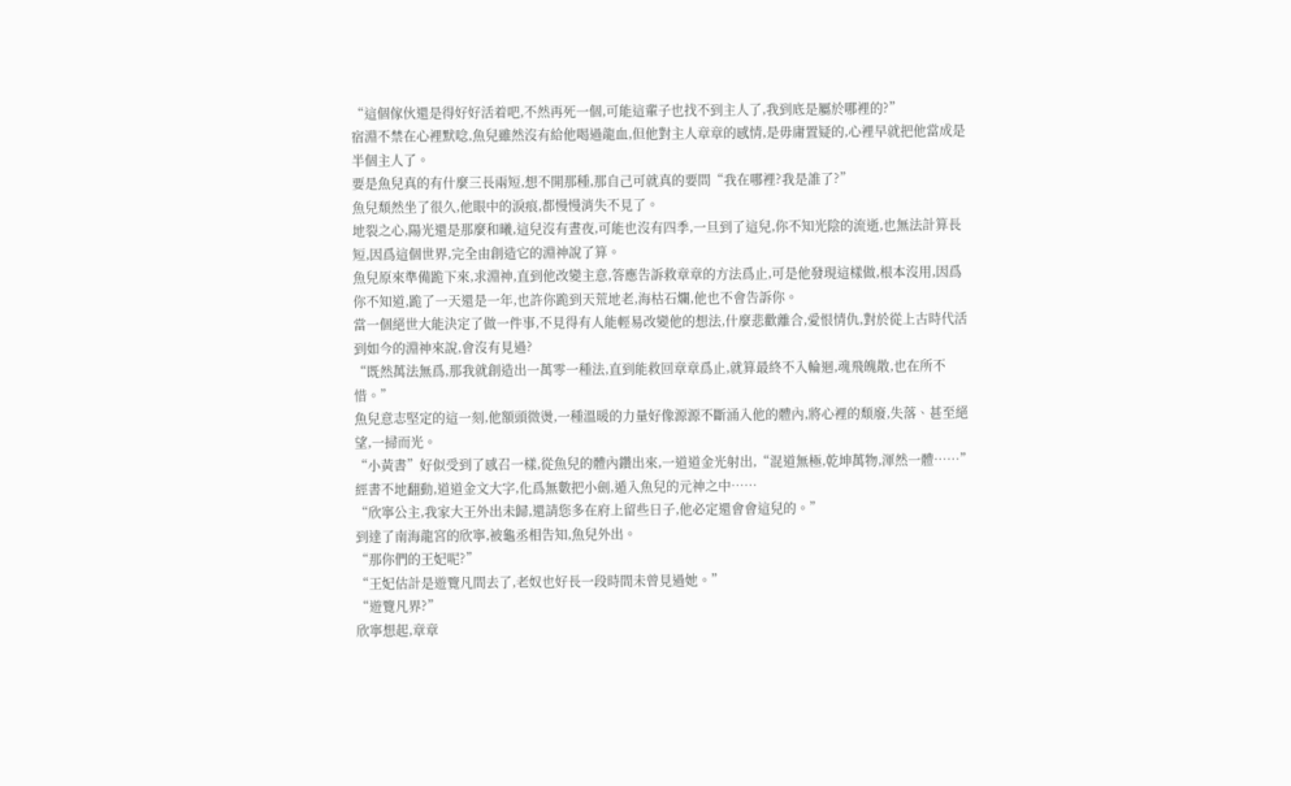“這個傢伙還是得好好活着吧,不然再死一個,可能這輩子也找不到主人了,我到底是屬於哪裡的?”
宿淵不禁在心裡默唸,魚兒雖然沒有給他喝過龍血,但他對主人章章的感情,是毋庸置疑的,心裡早就把他當成是半個主人了。
要是魚兒真的有什麼三長兩短,想不開那種,那自己可就真的要問“我在哪裡?我是誰了?”
魚兒頹然坐了很久,他眼中的淚痕,都慢慢消失不見了。
地裂之心,陽光還是那麼和曦,這兒沒有晝夜,可能也沒有四季,一旦到了這兒,你不知光陰的流逝,也無法計算長短,因爲這個世界,完全由創造它的淵神說了算。
魚兒原來準備跪下來,求淵神,直到他改變主意,答應告訴救章章的方法爲止,可是他發現這樣做,根本沒用,因爲你不知道,跪了一天還是一年,也許你跪到天荒地老,海枯石爛,他也不會告訴你。
當一個絕世大能決定了做一件事,不見得有人能輕易改變他的想法,什麼悲歡離合,愛恨情仇,對於從上古時代活到如今的淵神來說,會沒有見過?
“既然萬法無爲,那我就創造出一萬零一種法,直到能救回章章爲止,就算最終不入輪迴,魂飛魄散,也在所不惜。”
魚兒意志堅定的這一刻,他額頭微燙,一種溫暖的力量好像源源不斷涌入他的體內,將心裡的頹廢,失落、甚至絕望,一掃而光。
“小黃書”好似受到了感召一樣,從魚兒的體內鑽出來,一道道金光射出,“混道無極,乾坤萬物,渾然一體……”
經書不地翻動,道道金文大字,化爲無數把小劍,遁入魚兒的元神之中……
“欣寧公主,我家大王外出未歸,還請您多在府上留些日子,他必定還會會這兒的。”
到達了南海龍宮的欣寧,被龜丞相告知,魚兒外出。
“那你們的王妃呢?”
“王妃估計是遊覽凡間去了,老奴也好長一段時間未曾見過她。”
“遊覽凡界?”
欣寧想起,章章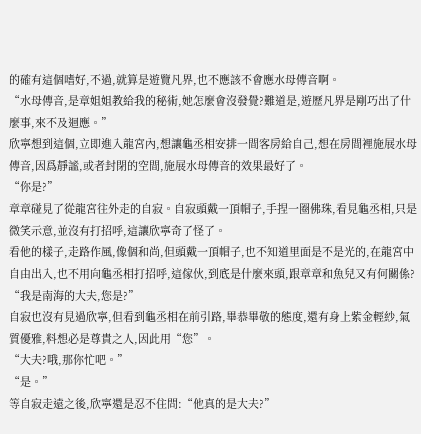的確有這個嗜好,不過,就算是遊覽凡界,也不應該不會應水母傳音啊。
“水母傳音,是章姐姐教給我的秘術,她怎麼會沒發覺?難道是,遊歷凡界是剛巧出了什麼事,來不及迴應。”
欣寧想到這個,立即進入龍宮內,想讓龜丞相安排一間客房給自己,想在房間裡施展水母傳音,因爲靜謐,或者封閉的空間,施展水母傳音的效果最好了。
“你是?”
章章碰見了從龍宮往外走的自寂。自寂頭戴一頂帽子,手捏一圈佛珠,看見龜丞相,只是微笑示意,並沒有打招呼,這讓欣寧奇了怪了。
看他的樣子,走路作風,像個和尚,但頭戴一頂帽子,也不知道里面是不是光的,在龍宮中自由出入,也不用向龜丞相打招呼,這傢伙,到底是什麼來頭,跟章章和魚兒又有何關係?
“我是南海的大夫,您是?”
自寂也沒有見過欣寧,但看到龜丞相在前引路,畢恭畢敬的態度,還有身上紫金輕紗,氣質優雅,料想必是尊貴之人,因此用“您”。
“大夫?哦,那你忙吧。”
“是。”
等自寂走遠之後,欣寧還是忍不住問:“他真的是大夫?”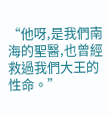“他呀,是我們南海的聖醫,也曾經救過我們大王的性命。”